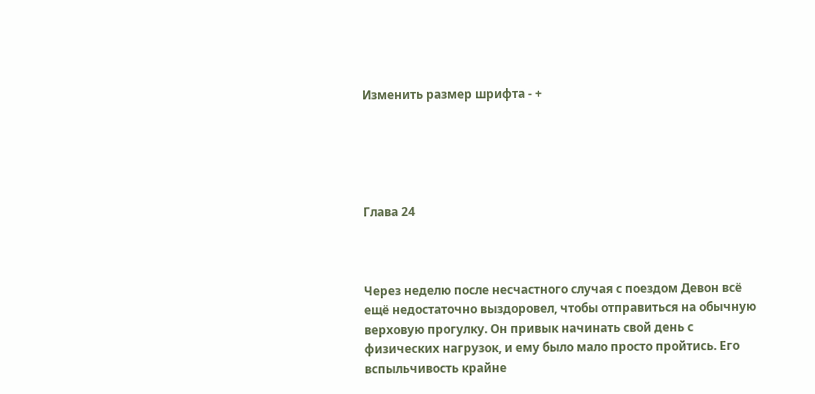Изменить размер шрифта - +





Глава 24



Через неделю после несчастного случая с поездом Девон всё ещё недостаточно выздоровел, чтобы отправиться на обычную верховую прогулку. Он привык начинать свой день с физических нагрузок, и ему было мало просто пройтись. Его вспыльчивость крайне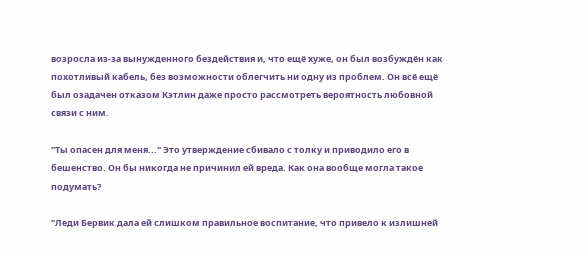возросла из-за вынужденного бездействия и, что ещё хуже, он был возбуждён как похотливый кабель, без возможности облегчить ни одну из проблем. Он всё ещё был озадачен отказом Кэтлин даже просто рассмотреть вероятность любовной связи с ним.

"Ты опасен для меня..." Это утверждение сбивало с толку и приводило его в бешенство. Он бы никогда не причинил ей вреда. Как она вообще могла такое подумать?

"Леди Бервик дала ей слишком правильное воспитание, что привело к излишней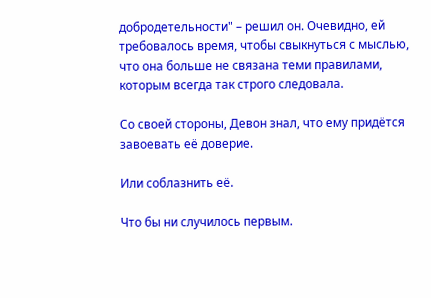добродетельности" – решил он. Очевидно, ей требовалось время, чтобы свыкнуться с мыслью, что она больше не связана теми правилами, которым всегда так строго следовала.

Со своей стороны, Девон знал, что ему придётся завоевать её доверие.

Или соблазнить её.

Что бы ни случилось первым.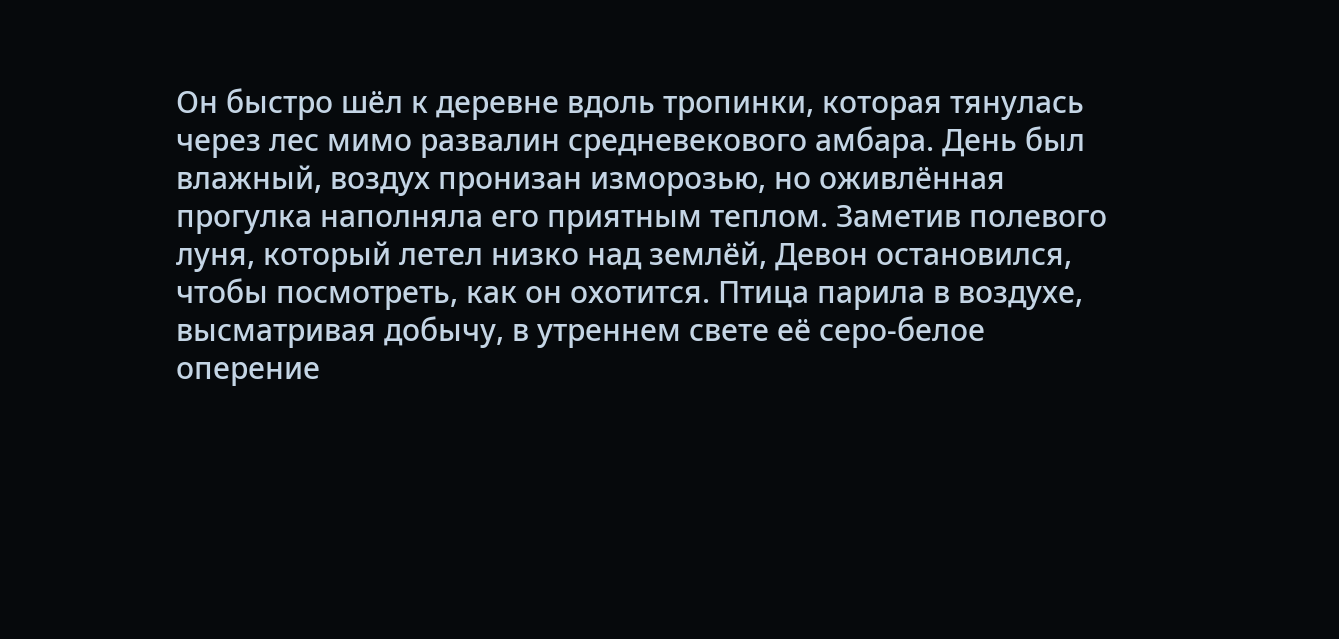Он быстро шёл к деревне вдоль тропинки, которая тянулась через лес мимо развалин средневекового амбара. День был влажный, воздух пронизан изморозью, но оживлённая прогулка наполняла его приятным теплом. Заметив полевого луня, который летел низко над землёй, Девон остановился, чтобы посмотреть, как он охотится. Птица парила в воздухе, высматривая добычу, в утреннем свете её серо-белое оперение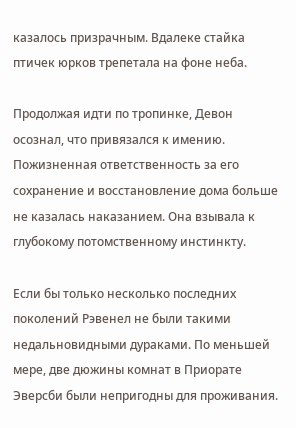казалось призрачным. Вдалеке стайка птичек юрков трепетала на фоне неба.

Продолжая идти по тропинке, Девон осознал, что привязался к имению. Пожизненная ответственность за его сохранение и восстановление дома больше не казалась наказанием. Она взывала к глубокому потомственному инстинкту.

Если бы только несколько последних поколений Рэвенел не были такими недальновидными дураками. По меньшей мере, две дюжины комнат в Приорате Эверсби были непригодны для проживания.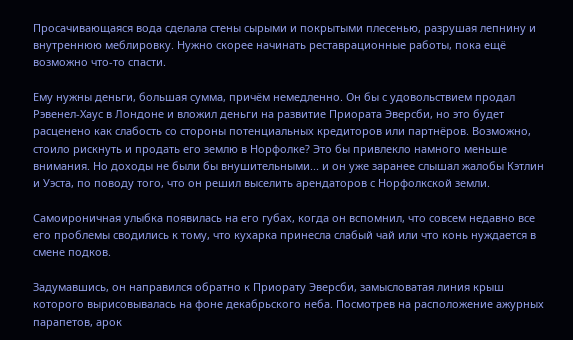Просачивающаяся вода сделала стены сырыми и покрытыми плесенью, разрушая лепнину и внутреннюю меблировку. Нужно скорее начинать реставрационные работы, пока ещё возможно что-то спасти.

Ему нужны деньги, большая сумма, причём немедленно. Он бы с удовольствием продал Рэвенел-Хаус в Лондоне и вложил деньги на развитие Приората Эверсби, но это будет расценено как слабость со стороны потенциальных кредиторов или партнёров. Возможно, стоило рискнуть и продать его землю в Норфолке? Это бы привлекло намного меньше внимания. Но доходы не были бы внушительными... и он уже заранее слышал жалобы Кэтлин и Уэста, по поводу того, что он решил выселить арендаторов с Норфолкской земли.

Самоироничная улыбка появилась на его губах, когда он вспомнил, что совсем недавно все его проблемы сводились к тому, что кухарка принесла слабый чай или что конь нуждается в смене подков.

Задумавшись, он направился обратно к Приорату Эверсби, замысловатая линия крыш которого вырисовывалась на фоне декабрьского неба. Посмотрев на расположение ажурных парапетов, арок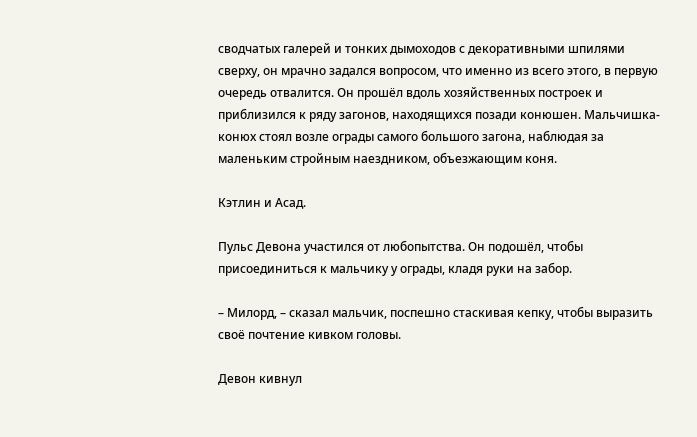сводчатых галерей и тонких дымоходов с декоративными шпилями сверху, он мрачно задался вопросом, что именно из всего этого, в первую очередь отвалится. Он прошёл вдоль хозяйственных построек и приблизился к ряду загонов, находящихся позади конюшен. Мальчишка-конюх стоял возле ограды самого большого загона, наблюдая за маленьким стройным наездником, объезжающим коня.

Кэтлин и Асад.

Пульс Девона участился от любопытства. Он подошёл, чтобы присоединиться к мальчику у ограды, кладя руки на забор.

– Милорд, – сказал мальчик, поспешно стаскивая кепку, чтобы выразить своё почтение кивком головы.

Девон кивнул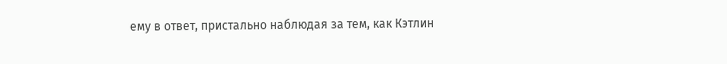ему в ответ, пристально наблюдая за тем, как Кэтлин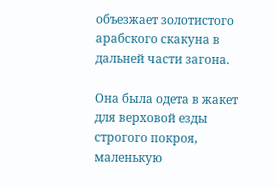объезжает золотистого арабского скакуна в дальней части загона.

Она была одета в жакет для верховой езды строгого покроя, маленькую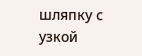шляпку с узкой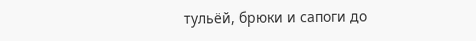тульёй, брюки и сапоги до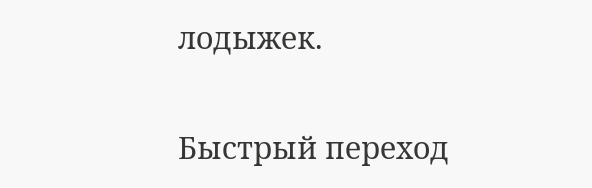лодыжек.

Быстрый переход